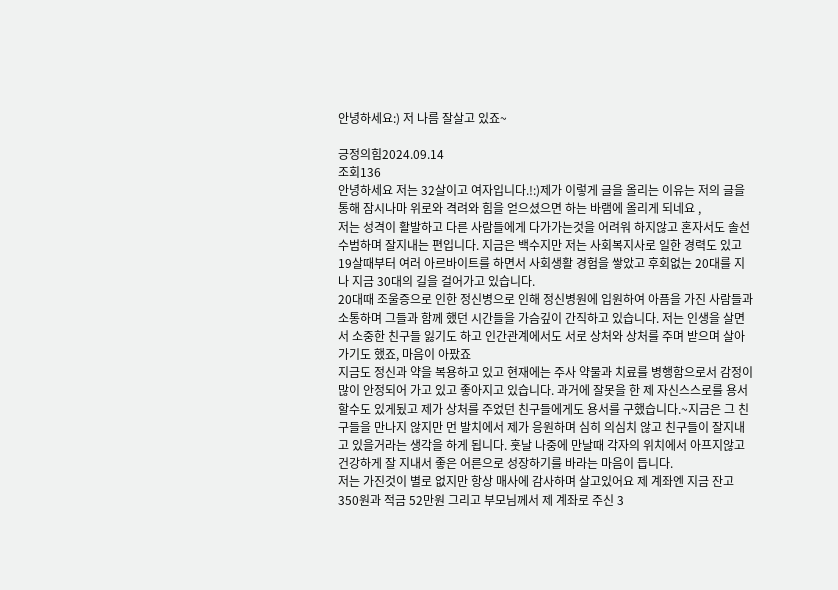안녕하세요:) 저 나름 잘살고 있죠~

긍정의힘2024.09.14
조회136
안녕하세요 저는 32살이고 여자입니다.!:)제가 이렇게 글을 올리는 이유는 저의 글을 통해 잠시나마 위로와 격려와 힘을 얻으셨으면 하는 바램에 올리게 되네요 ,
저는 성격이 활발하고 다른 사람들에게 다가가는것을 어려워 하지않고 혼자서도 솔선수범하며 잘지내는 편입니다. 지금은 백수지만 저는 사회복지사로 일한 경력도 있고 19살때부터 여러 아르바이트를 하면서 사회생활 경험을 쌓았고 후회없는 20대를 지나 지금 30대의 길을 걸어가고 있습니다.
20대때 조울증으로 인한 정신병으로 인해 정신병원에 입원하여 아픔을 가진 사람들과 소통하며 그들과 함께 했던 시간들을 가슴깊이 간직하고 있습니다. 저는 인생을 살면서 소중한 친구들 잃기도 하고 인간관계에서도 서로 상처와 상처를 주며 받으며 살아가기도 했죠, 마음이 아팠죠
지금도 정신과 약을 복용하고 있고 현재에는 주사 약물과 치료를 병행함으로서 감정이 많이 안정되어 가고 있고 좋아지고 있습니다. 과거에 잘못을 한 제 자신스스로를 용서할수도 있게됬고 제가 상처를 주었던 친구들에게도 용서를 구했습니다.~지금은 그 친구들을 만나지 않지만 먼 발치에서 제가 응원하며 심히 의심치 않고 친구들이 잘지내고 있을거라는 생각을 하게 됩니다. 훗날 나중에 만날때 각자의 위치에서 아프지않고 건강하게 잘 지내서 좋은 어른으로 성장하기를 바라는 마음이 듭니다.
저는 가진것이 별로 없지만 항상 매사에 감사하며 살고있어요 제 계좌엔 지금 잔고 350원과 적금 52만원 그리고 부모님께서 제 계좌로 주신 3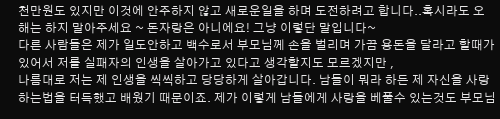천만원도 있지만 이것에 안주하지 않고 새로운일을 하며 도전하려고 합니다..혹시라도 오해는 하지 말아주세요 ~ 돈자랑은 아니에요! 그냥 이렇단 말입니다~
다른 사람들은 제가 일도안하고 백수로서 부모님께 손을 벌리며 가끔 용돈을 달라고 할때가 있어서 저를 실패자의 인생을 살아가고 있다고 생각할지도 모르겠지만 ,
나름대로 저는 제 인생을 씩씩하고 당당하게 살아갑니다. 남들이 뭐라 하든 제 자신을 사랑하는법을 터득했고 배웠기 때문이죠. 제가 이렇게 남들에게 사랑을 베풀수 있는것도 부모님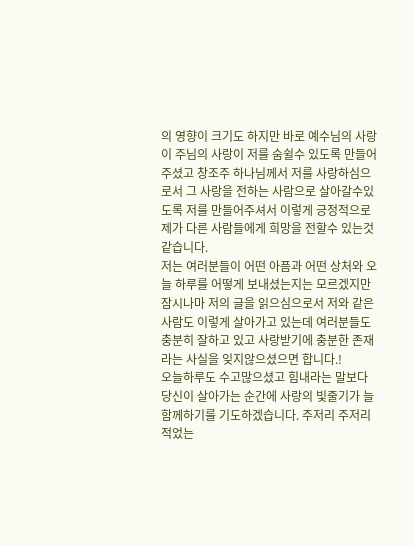의 영향이 크기도 하지만 바로 예수님의 사랑이 주님의 사랑이 저를 숨쉴수 있도록 만들어 주셨고 창조주 하나님께서 저를 사랑하심으로서 그 사랑을 전하는 사람으로 살아갈수있도록 저를 만들어주셔서 이렇게 긍정적으로 제가 다른 사람들에게 희망을 전할수 있는것 같습니다.
저는 여러분들이 어떤 아픔과 어떤 상처와 오늘 하루를 어떻게 보내셨는지는 모르겠지만 잠시나마 저의 글을 읽으심으로서 저와 같은 사람도 이렇게 살아가고 있는데 여러분들도 충분히 잘하고 있고 사랑받기에 충분한 존재라는 사실을 잊지않으셨으면 합니다.!
오늘하루도 수고많으셨고 힘내라는 말보다 당신이 살아가는 순간에 사랑의 빛줄기가 늘 함께하기를 기도하겠습니다. 주저리 주저리 적었는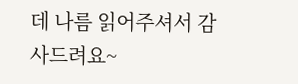데 나름 읽어주셔서 감사드려요~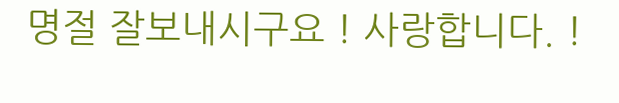명절 잘보내시구요 ! 사랑합니다. !